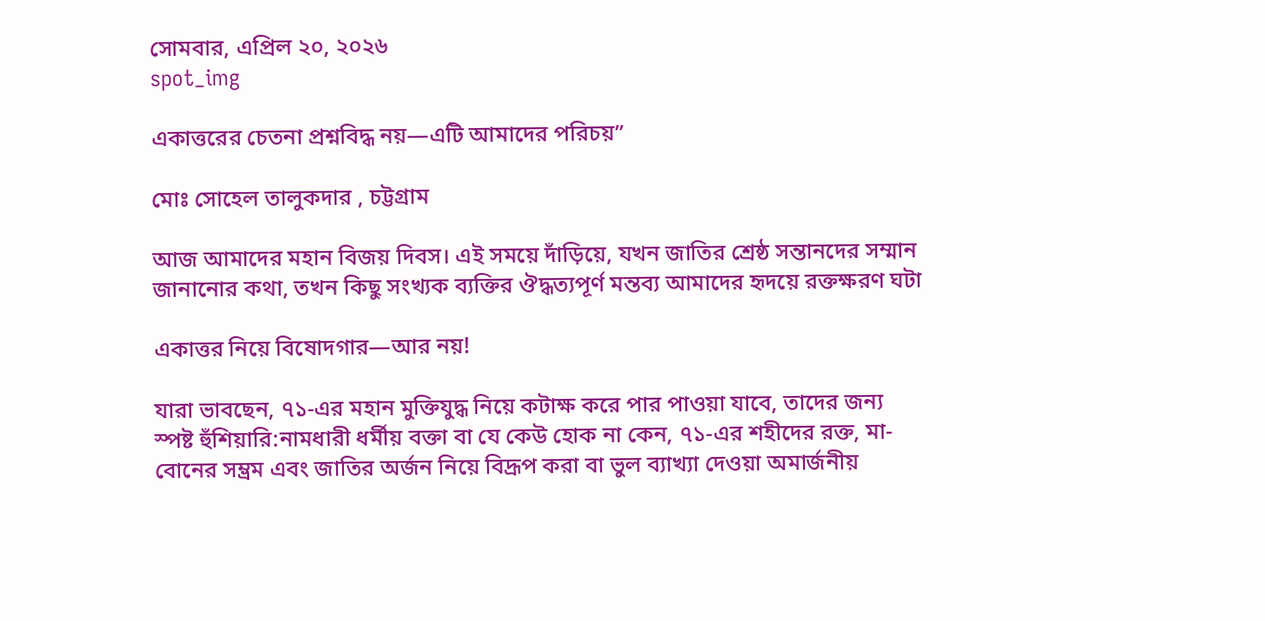সোমবার, এপ্রিল ২০, ২০২৬
spot_img

একাত্তরের চেতনা প্রশ্নবিদ্ধ নয়—এটি আমাদের পরিচয়”

মোঃ সোহেল তালুকদার , চট্টগ্রাম

আজ আমাদের মহান বিজয় দিবস। এই সময়ে দাঁড়িয়ে, যখন জাতির শ্রেষ্ঠ সন্তানদের সম্মান জানানোর কথা, তখন কিছু সংখ্যক ব্যক্তির ঔদ্ধত্যপূর্ণ মন্তব্য আমাদের হৃদয়ে রক্তক্ষরণ ঘটা

একাত্তর নিয়ে বিষোদগার—আর নয়!

যারা ভাবছেন, ৭১-এর মহান মুক্তিযুদ্ধ নিয়ে কটাক্ষ করে পার পাওয়া যাবে, তাদের জন্য স্পষ্ট হুঁশিয়ারি:নামধারী ধর্মীয় বক্তা বা যে কেউ হোক না কেন, ৭১-এর শহীদের রক্ত, মা-বোনের সম্ভ্রম এবং জাতির অর্জন নিয়ে বিদ্রূপ করা বা ভুল ব্যাখ্যা দেওয়া অমার্জনীয়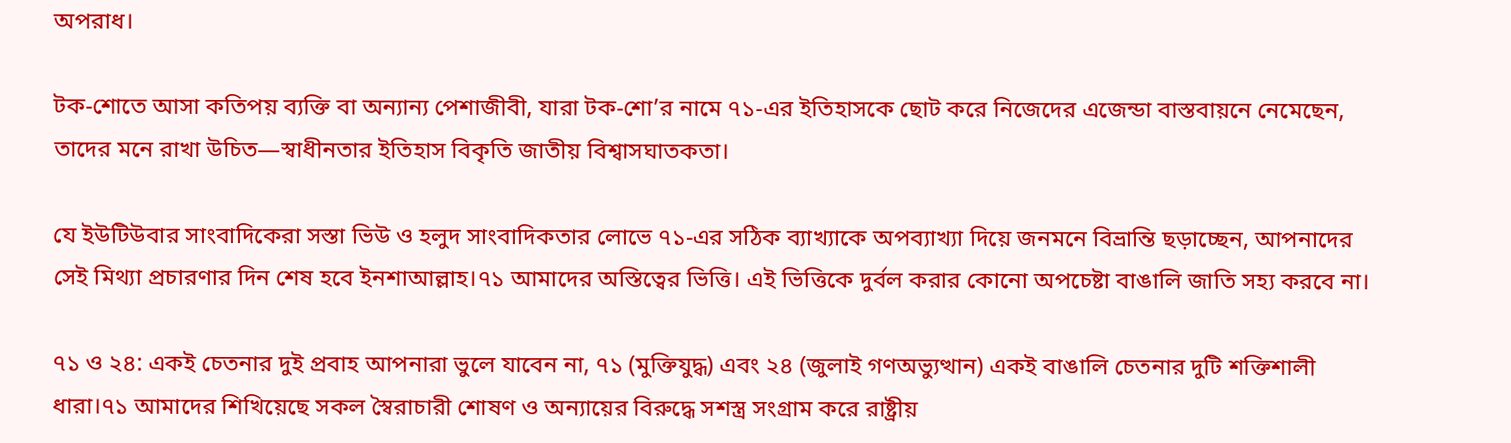অপরাধ।

টক-শোতে আসা কতিপয় ব্যক্তি বা অন্যান্য পেশাজীবী, যারা টক-শো’র নামে ৭১-এর ইতিহাসকে ছোট করে নিজেদের এজেন্ডা বাস্তবায়নে নেমেছেন, তাদের মনে রাখা উচিত—স্বাধীনতার ইতিহাস বিকৃতি জাতীয় বিশ্বাসঘাতকতা।

যে ইউটিউবার সাংবাদিকেরা সস্তা ভিউ ও হলুদ সাংবাদিকতার লোভে ৭১-এর সঠিক ব্যাখ্যাকে অপব্যাখ্যা দিয়ে জনমনে বিভ্রান্তি ছড়াচ্ছেন, আপনাদের সেই মিথ্যা প্রচারণার দিন শেষ হবে ইনশাআল্লাহ।৭১ আমাদের অস্তিত্বের ভিত্তি। এই ভিত্তিকে দুর্বল করার কোনো অপচেষ্টা বাঙালি জাতি সহ্য করবে না।

৭১ ও ২৪: একই চেতনার দুই প্রবাহ আপনারা ভুলে যাবেন না, ৭১ (মুক্তিযুদ্ধ) এবং ২৪ (জুলাই গণঅভ্যুত্থান) একই বাঙালি চেতনার দুটি শক্তিশালী ধারা।৭১ আমাদের শিখিয়েছে সকল স্বৈরাচারী শোষণ ও অন্যায়ের বিরুদ্ধে সশস্ত্র সংগ্রাম করে রাষ্ট্রীয়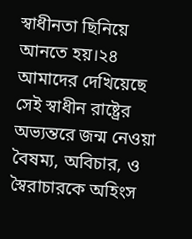স্বাধীনতা ছিনিয়ে আনতে হয়।২৪ আমাদের দেখিয়েছে সেই স্বাধীন রাষ্ট্রের অভ্যন্তরে জন্ম নেওয়া বৈষম্য, অবিচার, ও স্বৈরাচারকে অহিংস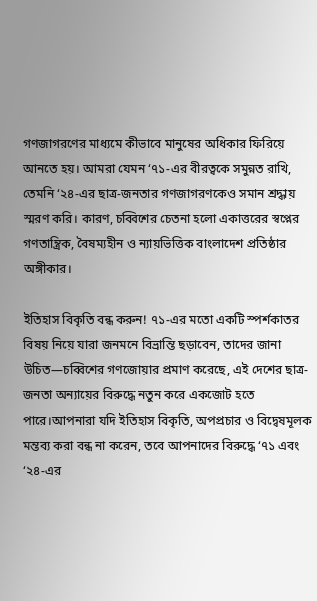গণজাগরণের মাধ্যমে কীভাবে মানুষের অধিকার ফিরিয়ে আনতে হয়। আমরা যেমন ‘৭১-এর বীরত্বকে সমুন্নত রাখি, তেমনি ‘২৪-এর ছাত্র-জনতার গণজাগরণকেও সমান শ্রদ্ধায় স্মরণ করি। কারণ, চব্বিশের চেতনা হলো একাত্তরের স্বপ্নের গণতান্ত্রিক, বৈষম্যহীন ও ন্যায়ভিত্তিক বাংলাদেশ প্রতিষ্ঠার অঙ্গীকার।

ইতিহাস বিকৃতি বন্ধ করুন! ৭১-এর মতো একটি স্পর্শকাতর বিষয় নিয়ে যারা জনমনে বিভ্রান্তি ছড়াবেন, তাদের জানা উচিত—চব্বিশের গণজোয়ার প্রমাণ করেছে, এই দেশের ছাত্র-জনতা অন্যায়ের বিরুদ্ধে নতুন করে একজোট হতে পারে।আপনারা যদি ইতিহাস বিকৃতি, অপপ্রচার ও বিদ্বেষমূলক মন্তব্য করা বন্ধ না করেন, তবে আপনাদের বিরুদ্ধে ‘৭১ এবং ‘২৪-এর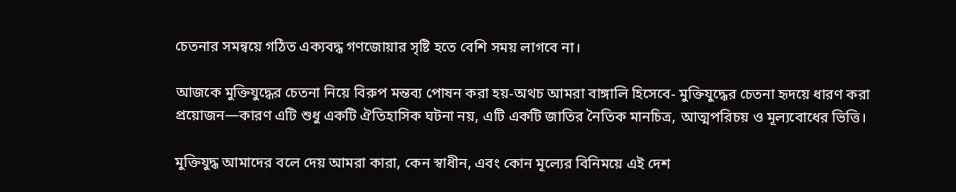চেতনার সমন্বয়ে গঠিত এক্যবদ্ধ গণজোয়ার সৃষ্টি হতে বেশি সময় লাগবে না।

আজকে মুক্তিযুদ্ধের চেতনা নিয়ে বিরুপ মন্তব্য পোষন করা হয়-অথচ আমরা বাঙ্গালি হিসেবে- মুক্তিযুদ্ধের চেতনা হৃদয়ে ধারণ করা প্রয়োজন—কারণ এটি শুধু একটি ঐতিহাসিক ঘটনা নয়, এটি একটি জাতির নৈতিক মানচিত্র, আত্মপরিচয় ও মূল্যবোধের ভিত্তি।

মুক্তিযুদ্ধ আমাদের বলে দেয় আমরা কারা, কেন স্বাধীন, এবং কোন মূল্যের বিনিময়ে এই দেশ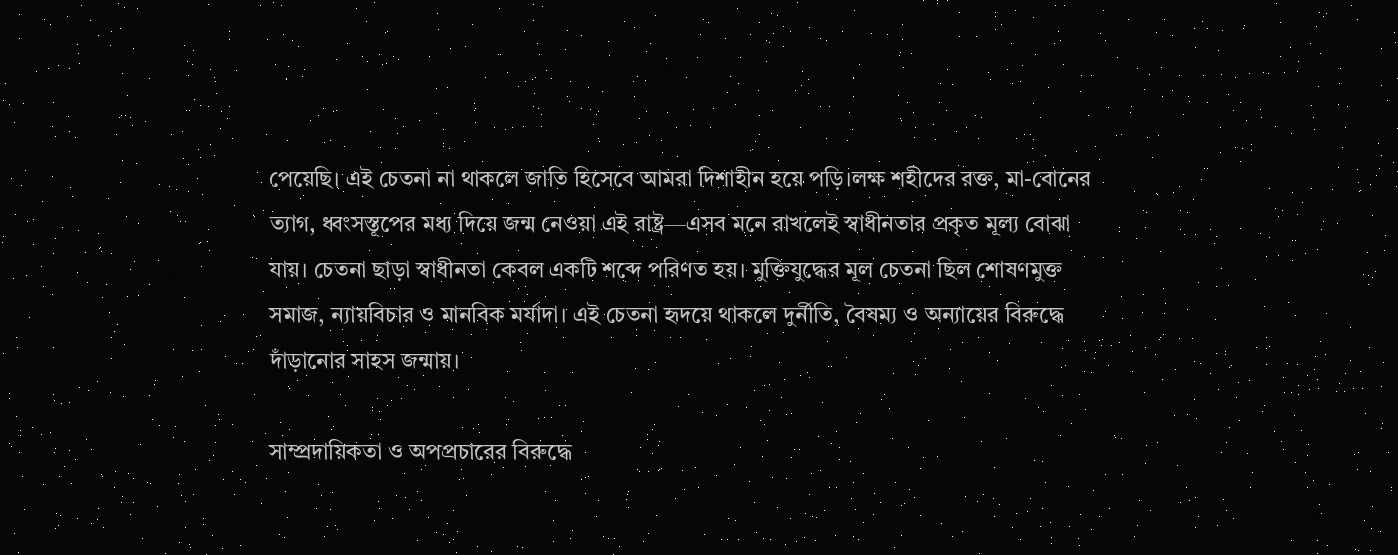পেয়েছি। এই চেতনা না থাকলে জাতি হিসেবে আমরা দিশাহীন হয়ে পড়ি।লক্ষ শহীদের রক্ত, মা-বোনের ত্যাগ, ধ্বংসস্তূপের মধ্য দিয়ে জন্ম নেওয়া এই রাষ্ট্র—এসব মনে রাখলেই স্বাধীনতার প্রকৃত মূল্য বোঝা যায়। চেতনা ছাড়া স্বাধীনতা কেবল একটি শব্দে পরিণত হয়। মুক্তিযুদ্ধের মূল চেতনা ছিল শোষণমুক্ত সমাজ, ন্যায়বিচার ও মানবিক মর্যাদা। এই চেতনা হৃদয়ে থাকলে দুর্নীতি, বৈষম্য ও অন্যায়ের বিরুদ্ধে দাঁড়ানোর সাহস জন্মায়।

সাম্প্রদায়িকতা ও অপপ্রচারের বিরুদ্ধে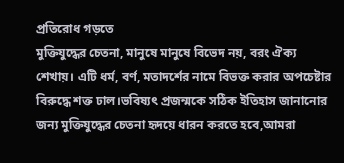প্রতিরোধ গড়তে
মুক্তিযুদ্ধের চেতনা, মানুষে মানুষে বিভেদ নয়, বরং ঐক্য শেখায়। এটি ধর্ম, বর্ণ, মতাদর্শের নামে বিভক্ত করার অপচেষ্টার বিরুদ্ধে শক্ত ঢাল।ভবিষ্যৎ প্রজন্মকে সঠিক ইতিহাস জানানোর জন্য মুক্তিযুদ্ধের চেতনা হৃদয়ে ধারন করতে হবে,আমরা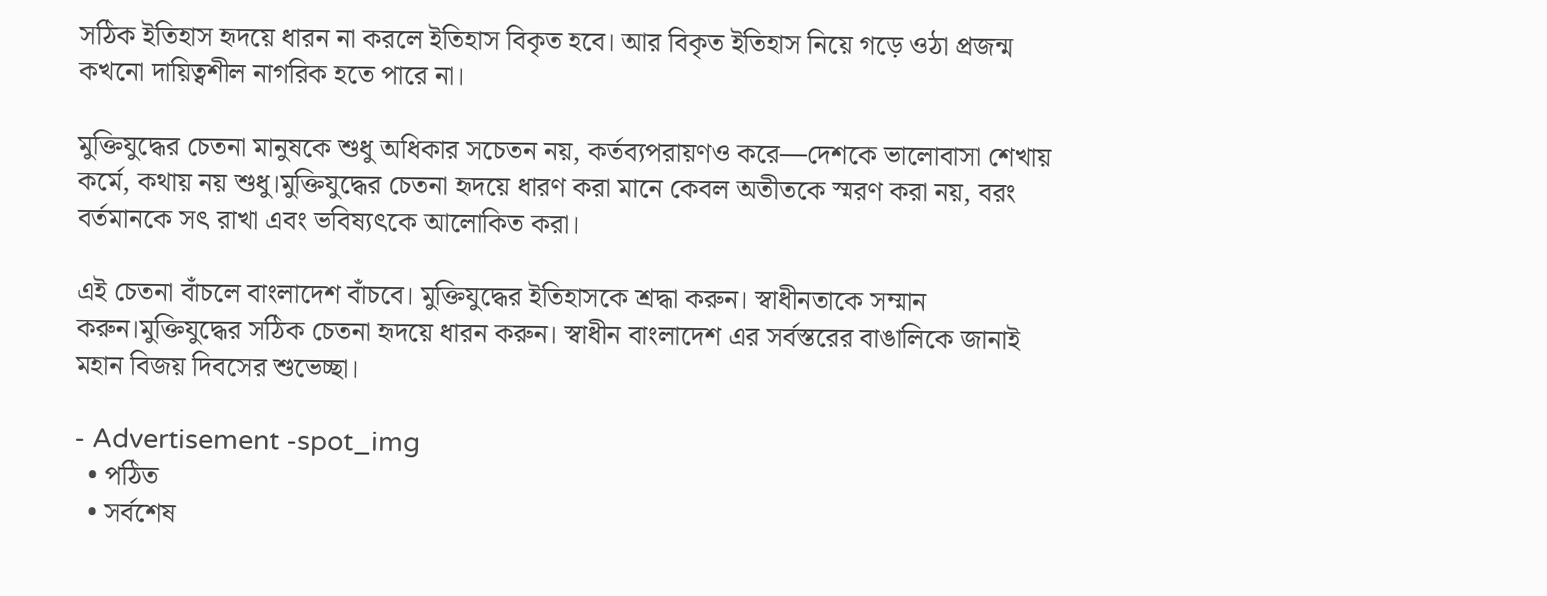সঠিক ইতিহাস হৃদয়ে ধারন না করলে ইতিহাস বিকৃত হবে। আর বিকৃত ইতিহাস নিয়ে গড়ে ওঠা প্রজন্ম কখনো দায়িত্বশীল নাগরিক হতে পারে না।

মুক্তিযুদ্ধের চেতনা মানুষকে শুধু অধিকার সচেতন নয়, কর্তব্যপরায়ণও করে—দেশকে ভালোবাসা শেখায় কর্মে, কথায় নয় শুধু।মুক্তিযুদ্ধের চেতনা হৃদয়ে ধারণ করা মানে কেবল অতীতকে স্মরণ করা নয়, বরং বর্তমানকে সৎ রাখা এবং ভবিষ্যৎকে আলোকিত করা।

এই চেতনা বাঁচলে বাংলাদেশ বাঁচবে। মুক্তিযুদ্ধের ইতিহাসকে শ্রদ্ধা করুন। স্বাধীনতাকে সম্মান করুন।মুক্তিযুদ্ধের সঠিক চেতনা হৃদয়ে ধারন করুন। স্বাধীন বাংলাদেশ এর সর্বস্তরের বাঙালিকে জানাই মহান বিজয় দিবসের শুভেচ্ছা।

- Advertisement -spot_img
  • পঠিত
  • সর্বশেষ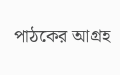পাঠকের আগ্রহ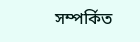সম্পর্কিত